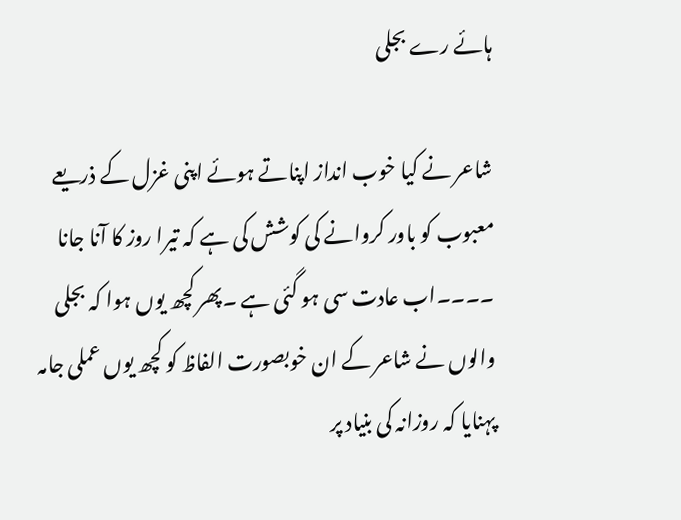ہائے رے بجلی

شاعر نے کیا خوب انداز اپناتے ہوئے اپنی غزل کے ذریعے معبوب کو باور کروانے کی کوشش کی ہے کہ تیرا روز کا آنا جانا ۔۔۔۔اب عادت سی ہو گئی ہے ۔پھر کچھ یوں ہوا کہ بجلی والوں نے شاعر کے ان خوبصورت الفاظ کو کچھ یوں عملی جامہ پہنایا کہ روزانہ کی بنیاد پر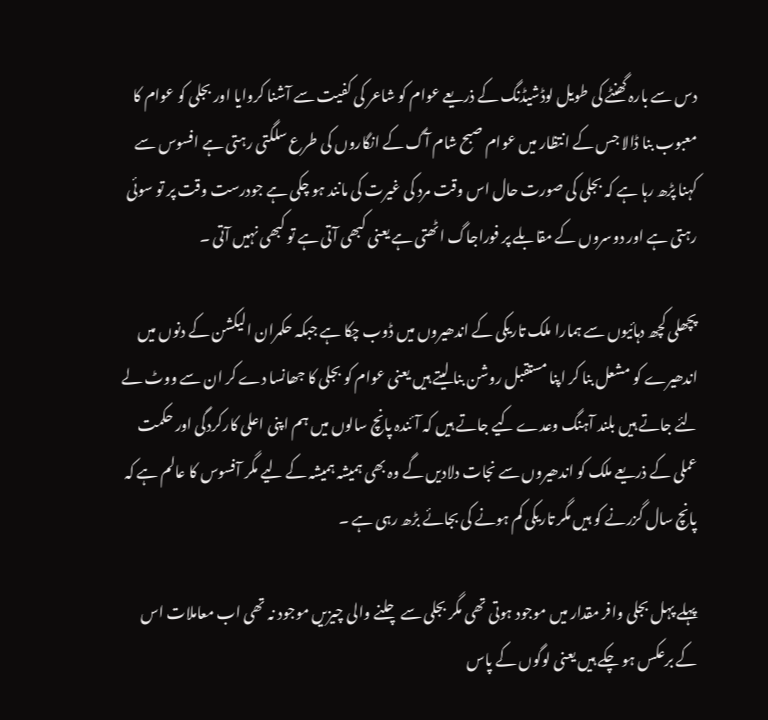دس سے بارہ گھنٹے کی طویل لوڈشیڈنگ کے ذریعے عوام کو شاعر کی کفیت سے آشنا کروایا اور بجلی کو عوام کا معبوب بنا ڈالا جس کے انتظار میں عوام صبح شام آگ کے انگاروں کی طرع سلگتی رہتی ہے افسوس سے کہنا پڑھ رہا ہے کہ بجلی کی صورت حال اس وقت مرد کی غیرت کی مانند ہو چکی ہے جودرست وقت پر تو سوئی رہتی ہے اور دوسروں کے مقابلے پر فوراجاگ اٹھتی ہے یعنی کبھی آتی ہے تو کبھی نہیں آتی ۔

پچھلی کچھ دہائیوں سے ہمارا ملک تاریکی کے اندھیروں میں ڈوب چکا ہے جبکہ حکمران الیکشن کے دنوں میں اندھیرے کو مشعل بنا کر اپنا مستقبل روشن بنا لیتے ہیں یعنی عوام کو بجلی کا جھانسا دے کر ان سے ووٹ لے لئے جاتے ہیں بلند آہنگ وعدے کیے جاتے ہیں کہ آئندہ پانچ سالوں میں ہم اپنی اعلی کارکردگی اور حکمت عملی کے ذریعے ملک کو اندھیروں سے نجات دلادیں گے وہ بھی ہمیشہ ہمیشہ کے لیے مگر آفسوس کا عالم ہے کہ پانچ سال گزرنے کو ہیں مگر تاریکی کم ہونے کی بجائے بڑھ رہی ہے ۔

پہلے پہل بجلی وافر مقدار میں موجود ہوتی تھی مگر بجلی سے چلنے والی چیزیں موجود نہ تھی اب معاملات اس کے برعکس ہو چکے ہیں یعنی لوگوں کے پاس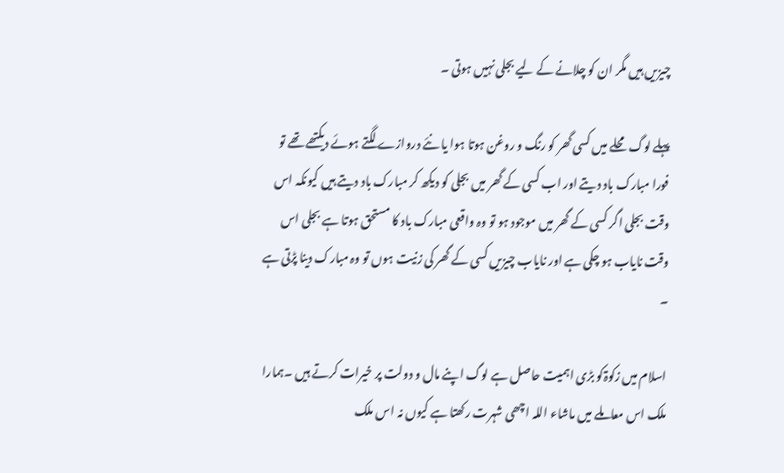چیزیں ہیں مگر ان کو چلانے کے لیے بجلی نہیں ہوتی ۔

پہلے لوگ محلے میں کسی گھر کو رنگ و روغن ہوتا ہوا یا نئے دروازے لگتے ہوئے دیکتھے تھے تو فورا مبارک باد دیتے اور اب کسی کے گھر میں بجلی کو دیکھ کر مبارک باد دیتے ہیں کیونکہ اس وقت بجلی اگر کسی کے گھر میں موجود ہو تو وہ واقعی مبارک باد کا مستحق ہوتا ہے بجلی اس وقت نایاب ہو چکی ہے اور نایاب چیزیں کسی کے گھر کی زنیت ہوں تو وہ مبارک دینا پڑتی ہے ۔

اسلام میں زکوۃکو بڑی اہمیت حاصل ہے لوگ اپنے مال و دولت پر خیرات کرتے ہیں ۔ہمارا ملک اس معاملے میں ماشاء اللہ اچھی شہرت رکھتا ہے کیوں نہ اس ملک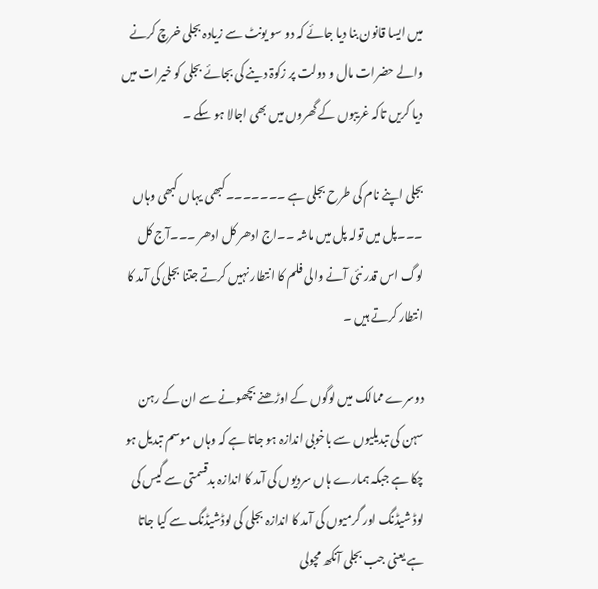میں ایسا قانون بنا دیا جائے کہ دو سو یونٹ سے زیادہ بجلی خرچ کرنے والے حضرات مال و دولت پر زکوۃ دینے کی بجائے بجلی کو خیرات میں دیا کریں تاکہ غریبوں کے گھروں میں بھی اجالا ہو سکے ۔

بجلی اپنے نام کی طرح بجلی ہے ۔۔۔۔۔۔۔کبھی یہاں کبھی وہاں ۔۔۔پل میں تولہ پل میں ماشہ ۔۔اج ادھر کل ادھر ۔۔۔آج کل لوگ اس قدر نئی آنے والی فلم کا انتطار نہیں کرتے جتنا بجلی کی آمد کا انتطار کرتے ہیں ۔

دوسرے ممالک میں لوگوں کے اوڑھنے بچھونے سے ان کے رہن سہن کی تبدیلیوں سے باخوبی اندازہ ہو جاتا ہے کہ وہاں موسم تبدیل ہو چکا ہے جبکہ ہمارے ہاں سردیوں کی آمد کا اندازہ بدقسمتی سے گیس کی لوڈ شیڈنگ اور گرمیوں کی آمد کا اندازہ بجلی کی لوڈشیڈنگ سے کیا جاتا ہے یعنی جب بجلی آنکھ مچولی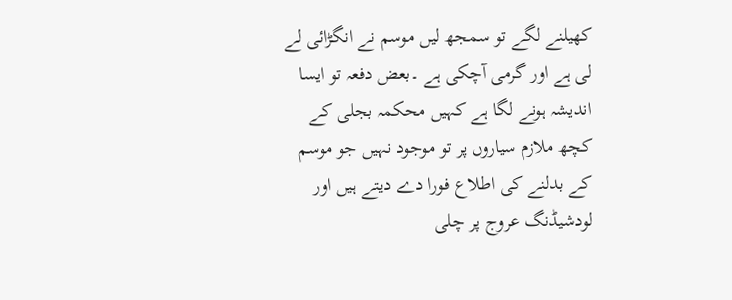کھیلنے لگے تو سمجھ لیں موسم نے انگڑائی لے لی ہے اور گرمی آچکی ہے ۔بعض دفعہ تو ایسا اندیشہ ہونے لگا ہے کہیں محکمہ بجلی کے کچھ ملازم سیاروں پر تو موجود نہیں جو موسم کے بدلنے کی اطلاع فورا دے دیتے ہیں اور لودشیڈنگ عروج پر چلی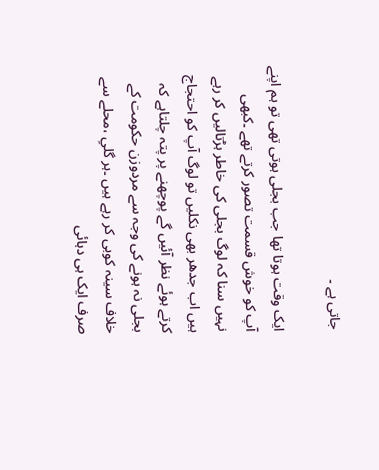جاتی ہے ۔

ایک وقت ہوتا تھا جب بجلی ہوتی تھی تو ہم اپنے آپ کو خوش قسمت تصور کرتے تھے ۔کبھی نہیں سنا کہ لوگ بجلی کی خاطر ہڑتالیں کر رہے ہیں اب جدھر بھی نکلیں تو لوگ آپ کو احتجاج کرتے ہوئے نظر آئیں گے پوچھنے پر پتہ چلتاہے کہ بجلی نہ ہونے کی وجہ سے مردوزن حکومت کے خلاف سینہ کوبی کر رہے ہیں ۔ہر گلیِ ،محلے سے صرف ایک ہی دہائی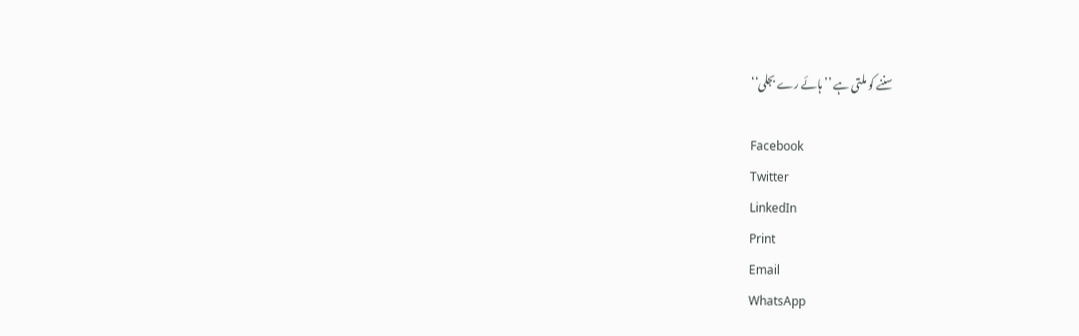سننے کو ملتی ہے ’’ہائے رے بجلی‘‘

Facebook
Twitter
LinkedIn
Print
Email
WhatsApp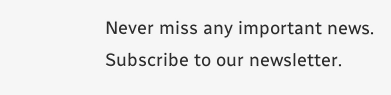Never miss any important news. Subscribe to our newsletter.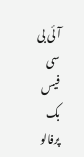آئی بی سی فیس بک پرفالو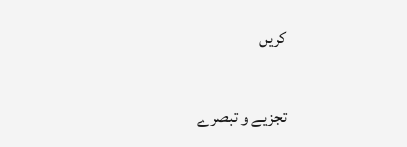کریں

تجزیے و تبصرے